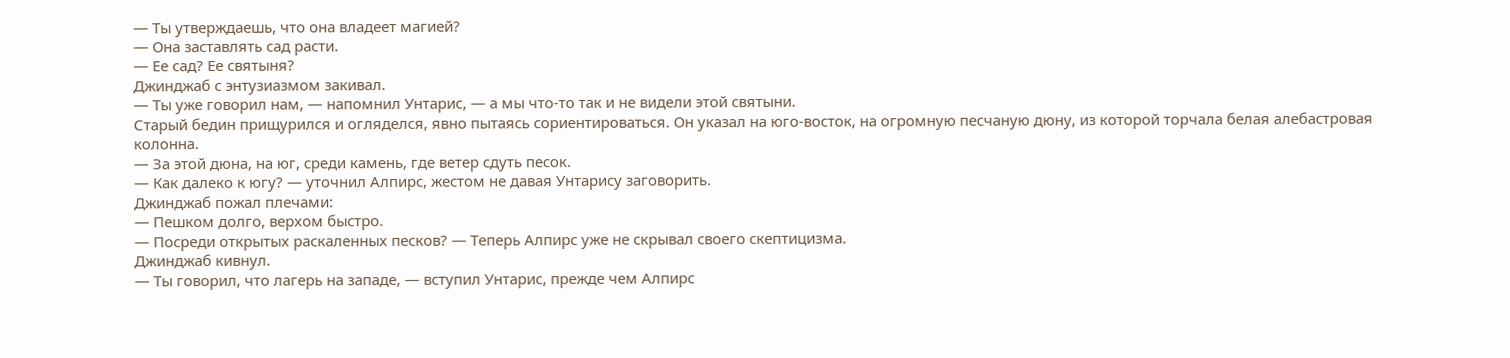— Ты утверждаешь, что она владеет магией?
— Она заставлять сад расти.
— Ее сад? Ее святыня?
Джинджаб с энтузиазмом закивал.
— Ты уже говорил нам, — напомнил Унтарис, — а мы что-то так и не видели этой святыни.
Старый бедин прищурился и огляделся, явно пытаясь сориентироваться. Он указал на юго-восток, на огромную песчаную дюну, из которой торчала белая алебастровая колонна.
— За этой дюна, на юг, среди камень, где ветер сдуть песок.
— Как далеко к югу? — уточнил Алпирс, жестом не давая Унтарису заговорить.
Джинджаб пожал плечами:
— Пешком долго, верхом быстро.
— Посреди открытых раскаленных песков? — Теперь Алпирс уже не скрывал своего скептицизма.
Джинджаб кивнул.
— Ты говорил, что лагерь на западе, — вступил Унтарис, прежде чем Алпирс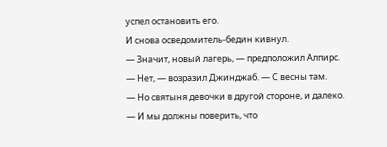успел остановить его.
И снова осведомитель-бедин кивнул.
— Значит, новый лагерь, — предположил Алпирс.
— Нет, — возразил Джинджаб. — С весны там.
— Но святыня девочки в другой стороне, и далеко.
— И мы должны поверить, что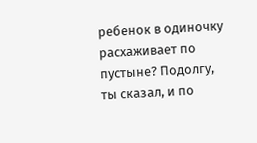ребенок в одиночку расхаживает по пустыне? Подолгу, ты сказал, и по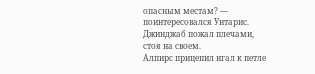опасным местам? — поинтересовался Унтарис.
Джинджаб пожал плечами, стоя на своем.
Алпирс прицепил игал к петле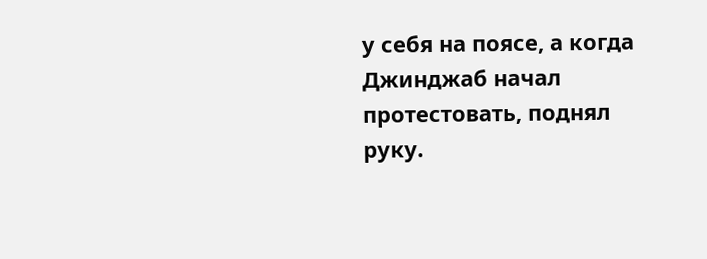у себя на поясе, а когда Джинджаб начал протестовать, поднял руку.